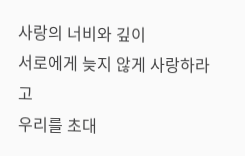사랑의 너비와 깊이
서로에게 늦지 않게 사랑하라고
우리를 초대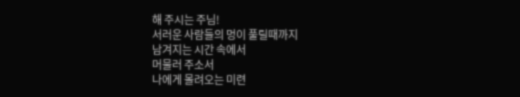해 주시는 주님!
서러운 사람들의 멍이 풀릴때까지
남겨지는 시간 속에서
머물러 주소서
나에게 몰려오는 미련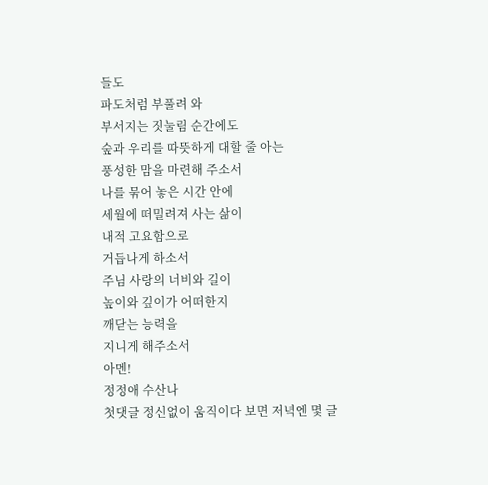들도
파도처럼 부풀려 와
부서지는 짓눌림 순간에도
숲과 우리를 따뜻하게 대할 줄 아는
풍성한 맘을 마련해 주소서
나를 묶어 놓은 시간 안에
세월에 떠밀려져 사는 삶이
내적 고요함으로
거듭나게 하소서
주님 사랑의 너비와 길이
높이와 깊이가 어떠한지
깨닫는 능력을
지니게 해주소서
아멘!
정정애 수산나
첫댓글 정신없이 움직이다 보면 저녁엔 몇 글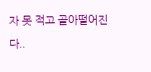자 못 적고 골아떨어진다..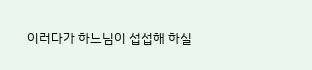이러다가 하느님이 섭섭해 하실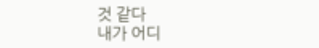것 같다
내가 어디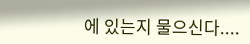에 있는지 물으신다....